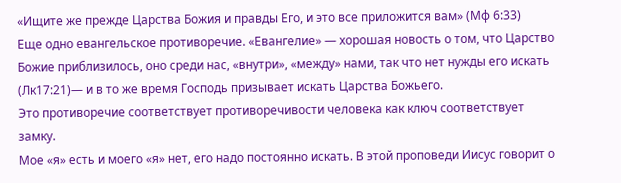«Ищите же прежде Царства Божия и правды Его, и это все приложится вам» (Мф 6:33)
Еще одно евангельское противоречие. «Евангелие» — хорошая новость о том, что Царство Божие приблизилось, оно среди нас, «внутри», «между» нами, так что нет нужды его искать (Лк17:21)— и в то же время Господь призывает искать Царства Божьего.
Это противоречие соответствует противоречивости человека как ключ соответствует замку.
Мое «я» есть и моего «я» нет, его надо постоянно искать. В этой проповеди Иисус говорит о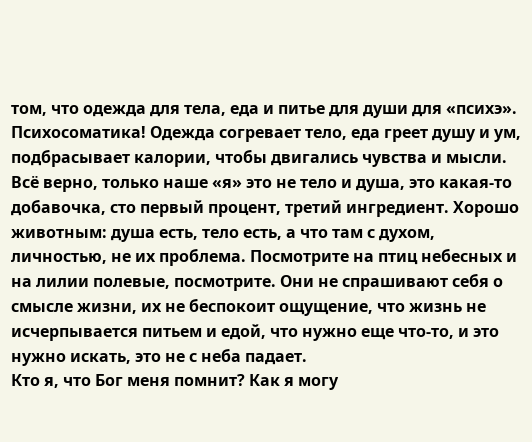том, что одежда для тела, еда и питье для души для «психэ». Психосоматика! Одежда согревает тело, еда греет душу и ум, подбрасывает калории, чтобы двигались чувства и мысли.
Всё верно, только наше «я» это не тело и душа, это какая-то добавочка, сто первый процент, третий ингредиент. Хорошо животным: душа есть, тело есть, а что там с духом, личностью, не их проблема. Посмотрите на птиц небесных и на лилии полевые, посмотрите. Они не спрашивают себя о смысле жизни, их не беспокоит ощущение, что жизнь не исчерпывается питьем и едой, что нужно еще что-то, и это нужно искать, это не с неба падает.
Кто я, что Бог меня помнит? Как я могу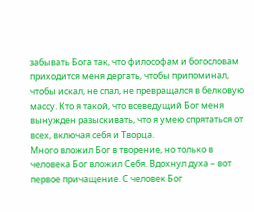забывать Бога так, что философам и богословам приходится меня дергать, чтобы припоминал, чтобы искал, не спал, не превращался в белковую массу. Кто я такой, что всеведущий Бог меня вынужден разыскивать, что я умею спрятаться от всех, включая себя и Творца.
Много вложил Бог в творение, но только в человека Бог вложил Себя. Вдохнул духа – вот первое причащение. С человек Бог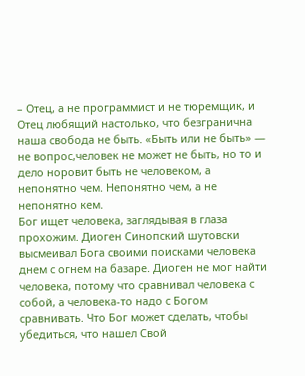– Отец, а не программист и не тюремщик, и Отец любящий настолько, что безгранична наша свобода не быть. «Быть или не быть» — не вопрос,человек не может не быть, но то и дело норовит быть не человеком, а непонятно чем. Непонятно чем, а не непонятно кем.
Бог ищет человека, заглядывая в глаза прохожим. Диоген Синопский шутовски высмеивал Бога своими поисками человека днем с огнем на базаре. Диоген не мог найти человека, потому что сравнивал человека с собой, а человека-то надо с Богом сравнивать. Что Бог может сделать, чтобы убедиться, что нашел Свой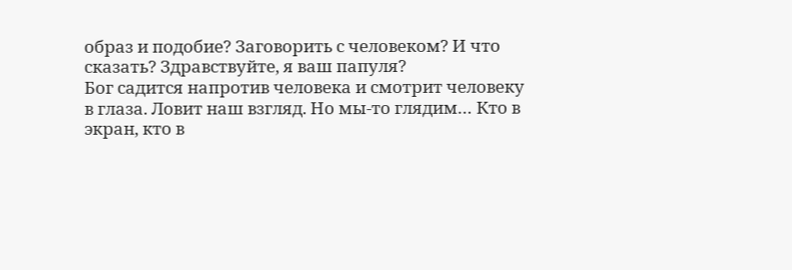образ и подобие? Заговорить с человеком? И что сказать? Здравствуйте, я ваш папуля?
Бог садится напротив человека и смотрит человеку в глаза. Ловит наш взгляд. Но мы-то глядим… Кто в экран, кто в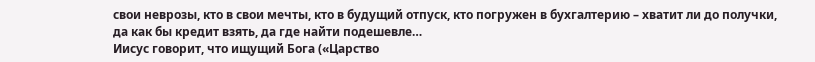свои неврозы, кто в свои мечты, кто в будущий отпуск, кто погружен в бухгалтерию – хватит ли до получки, да как бы кредит взять, да где найти подешевле…
Иисус говорит, что ищущий Бога («Царство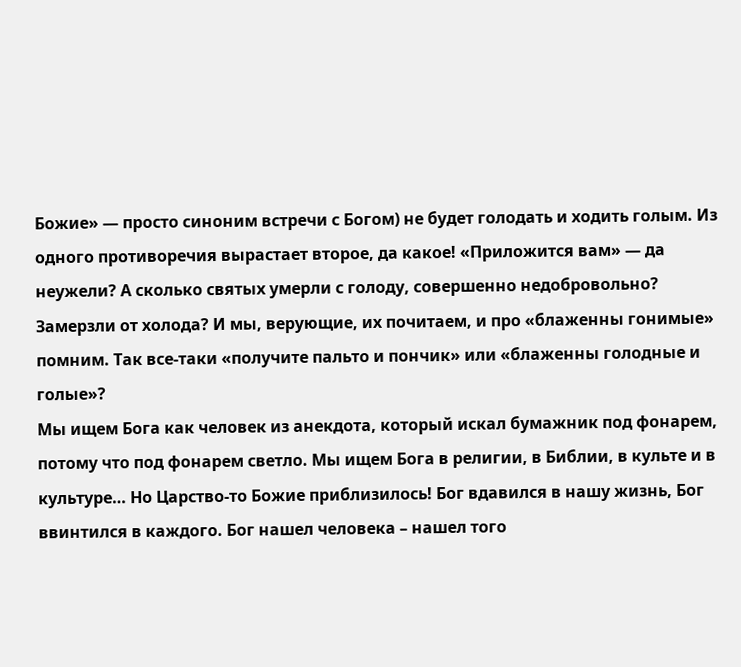Божие» — просто синоним встречи с Богом) не будет голодать и ходить голым. Из одного противоречия вырастает второе, да какое! «Приложится вам» — да неужели? А сколько святых умерли с голоду, совершенно недобровольно? Замерзли от холода? И мы, верующие, их почитаем, и про «блаженны гонимые» помним. Так все-таки «получите пальто и пончик» или «блаженны голодные и голые»?
Мы ищем Бога как человек из анекдота, который искал бумажник под фонарем, потому что под фонарем светло. Мы ищем Бога в религии, в Библии, в культе и в культуре… Но Царство-то Божие приблизилось! Бог вдавился в нашу жизнь, Бог ввинтился в каждого. Бог нашел человека – нашел того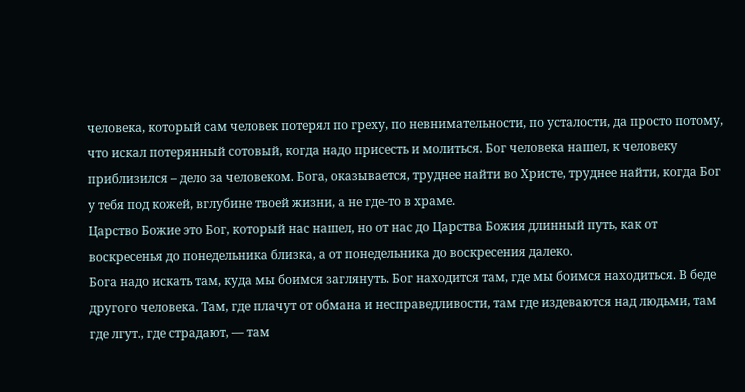человека, который сам человек потерял по греху, по невнимательности, по усталости, да просто потому, что искал потерянный сотовый, когда надо присесть и молиться. Бог человека нашел, к человеку приблизился – дело за человеком. Бога, оказывается, труднее найти во Христе, труднее найти, когда Бог у тебя под кожей, вглубине твоей жизни, а не где-то в храме.
Царство Божие это Бог, который нас нашел, но от нас до Царства Божия длинный путь, как от воскресенья до понедельника близка, а от понедельника до воскресения далеко.
Бога надо искать там, куда мы боимся заглянуть. Бог находится там, где мы боимся находиться. В беде другого человека. Там, где плачут от обмана и несправедливости, там где издеваются над людьми, там где лгут., где страдают, — там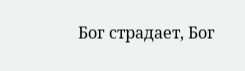Бог страдает, Бог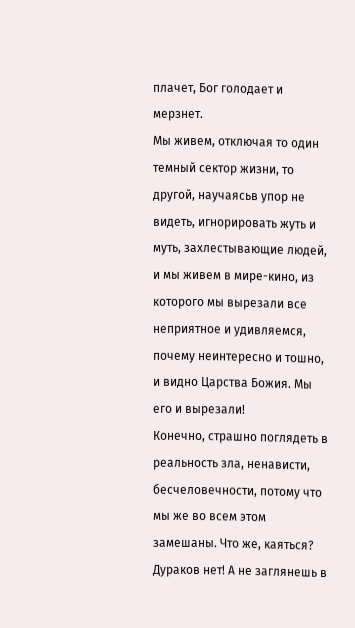плачет, Бог голодает и мерзнет.
Мы живем, отключая то один темный сектор жизни, то другой, научаясьв упор не видеть, игнорировать жуть и муть, захлестывающие людей, и мы живем в мире-кино, из которого мы вырезали все неприятное и удивляемся, почему неинтересно и тошно, и видно Царства Божия. Мы его и вырезали!
Конечно, страшно поглядеть в реальность зла, ненависти, бесчеловечности, потому что мы же во всем этом замешаны. Что же, каяться? Дураков нет! А не заглянешь в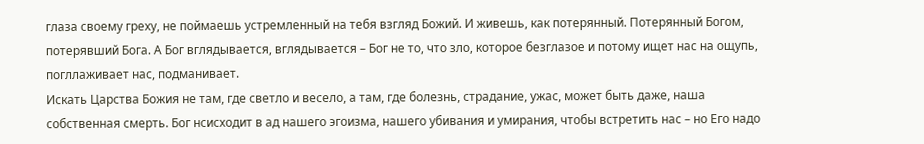глаза своему греху, не поймаешь устремленный на тебя взгляд Божий. И живешь, как потерянный. Потерянный Богом, потерявший Бога. А Бог вглядывается, вглядывается – Бог не то, что зло, которое безглазое и потому ищет нас на ощупь, погллаживает нас, подманивает.
Искать Царства Божия не там, где светло и весело, а там, где болезнь, страдание, ужас, может быть даже, наша собственная смерть. Бог нсисходит в ад нашего эгоизма, нашего убивания и умирания, чтобы встретить нас – но Его надо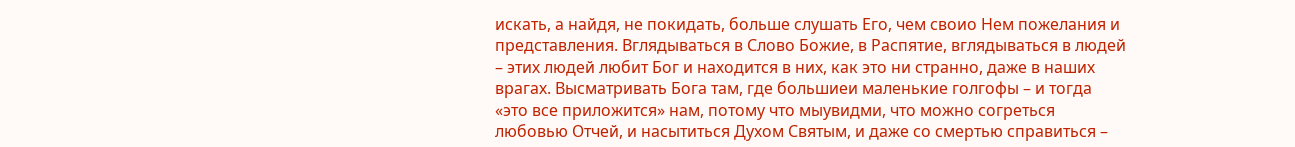искать, а найдя, не покидать, больше слушать Его, чем своио Нем пожелания и представления. Вглядываться в Слово Божие, в Распятие, вглядываться в людей – этих людей любит Бог и находится в них, как это ни странно, даже в наших врагах. Высматривать Бога там, где большиеи маленькие голгофы – и тогда «это все приложится» нам, потому что мыувидми, что можно согреться любовью Отчей, и насытиться Духом Святым, и даже со смертью справиться –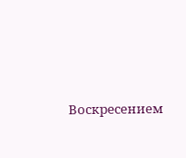Воскресением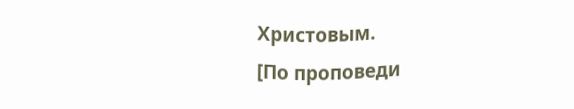Христовым.
[По проповеди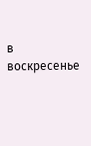в воскресенье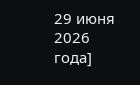29 июня 2026 года]